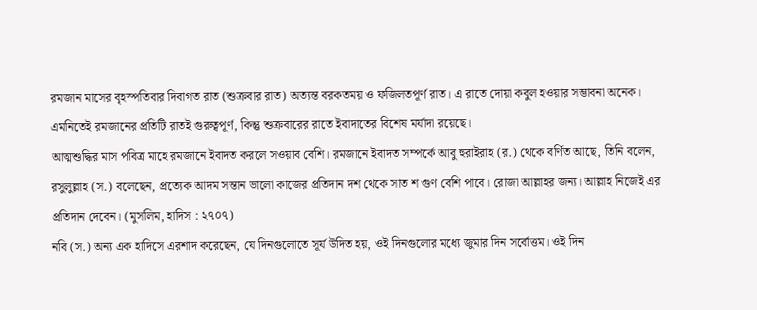রমজান মাসের বৃহস্পতিবার দিবাগত রাত (শুক্রবার রাত) অত্যন্ত বরকতময় ও ফজিলতপূর্ণ রাত। এ রাতে দোয়া কবুল হওয়ার সম্ভাবনা অনেক। এমনিতেই রমজানের প্রতিটি রাতই গুরুত্বপূর্ণ, কিন্তু শুক্রবারের রাতে ইবাদাতের বিশেষ মর্যাদা রয়েছে।
আত্মশুদ্ধির মাস পবিত্র মাহে রমজানে ইবাদত করলে সওয়াব বেশি। রমজানে ইবাদত সম্পর্কে আবু হুরাইরাহ (র.) থেকে বর্ণিত আছে, তিনি বলেন, রসুলুল্লাহ (স.) বলেছেন, প্রত্যেক আদম সন্তান ভালো কাজের প্রতিদান দশ থেকে সাত শ গুণ বেশি পাবে। রোজা আল্লাহর জন্য। আল্লাহ নিজেই এর প্রতিদান দেবেন। (মুসলিম, হাদিস : ২৭০৭)
নবি (স.) অন্য এক হাদিসে এরশাদ করেছেন, যে দিনগুলোতে সূর্য উদিত হয়, ওই দিনগুলোর মধ্যে জুমার দিন সর্বোত্তম। ওই দিন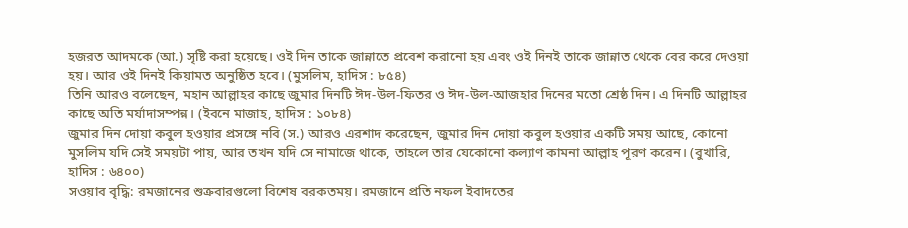হজরত আদমকে (আ.) সৃষ্টি করা হয়েছে। ওই দিন তাকে জান্নাতে প্রবেশ করানো হয় এবং ওই দিনই তাকে জান্নাত থেকে বের করে দেওয়া হয়। আর ওই দিনই কিয়ামত অনুষ্ঠিত হবে। (মুসলিম, হাদিস : ৮৫৪)
তিনি আরও বলেছেন, মহান আল্লাহর কাছে জুমার দিনটি ঈদ-উল-ফিতর ও ঈদ-উল-আজহার দিনের মতো শ্রেষ্ঠ দিন। এ দিনটি আল্লাহর কাছে অতি মর্যাদাসম্পন্ন। (ইবনে মাজাহ, হাদিস : ১০৮৪)
জুমার দিন দোয়া কবুল হওয়ার প্রসঙ্গে নবি (স.) আরও এরশাদ করেছেন, জুমার দিন দোয়া কবুল হওয়ার একটি সময় আছে, কোনো মুসলিম যদি সেই সময়টা পায়, আর তখন যদি সে নামাজে থাকে, তাহলে তার যেকোনো কল্যাণ কামনা আল্লাহ পূরণ করেন। (বুখারি, হাদিস : ৬৪০০)
সওয়াব বৃদ্ধি: রমজানের শুক্রবারগুলো বিশেষ বরকতময়। রমজানে প্রতি নফল ইবাদতের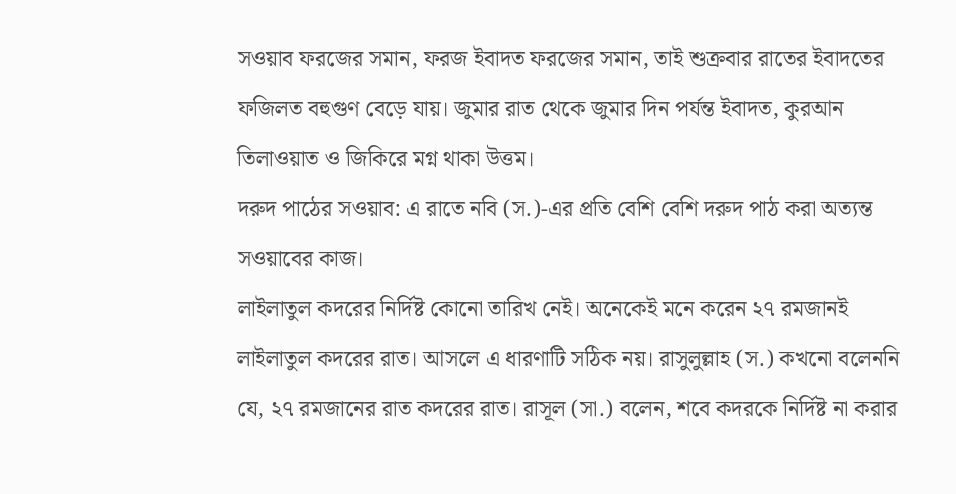সওয়াব ফরজের সমান, ফরজ ইবাদত ফরজের সমান, তাই শুক্রবার রাতের ইবাদতের ফজিলত বহুগুণ বেড়ে যায়। জুমার রাত থেকে জুমার দিন পর্যন্ত ইবাদত, কুরআন তিলাওয়াত ও জিকিরে মগ্ন থাকা উত্তম।
দরুদ পাঠের সওয়াব: এ রাতে নবি (স.)-এর প্রতি বেশি বেশি দরুদ পাঠ করা অত্যন্ত সওয়াবের কাজ।
লাইলাতুল কদরের নির্দিষ্ট কোনো তারিখ নেই। অনেকেই মনে করেন ২৭ রমজানই লাইলাতুল কদরের রাত। আসলে এ ধারণাটি সঠিক নয়। রাসুলুল্লাহ (স.) কখনো বলেননি যে, ২৭ রমজানের রাত কদরের রাত। রাসূল (সা.) বলেন, শবে কদরকে নির্দিষ্ট না করার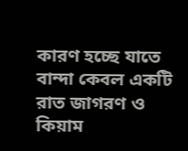কারণ হচ্ছে যাতে বান্দা কেবল একটি রাত জাগরণ ও কিয়াম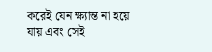করেই যেন ক্ষ্যান্ত না হয়ে যায় এবং সেই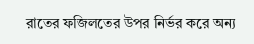রাতের ফজিলতের উপর নির্ভর করে অন্য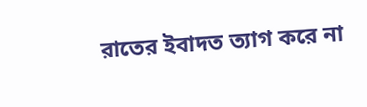রাতের ইবাদত ত্যাগ করে না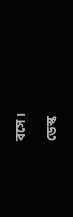বসে।

ডেস্ক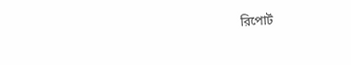রিপোর্ট